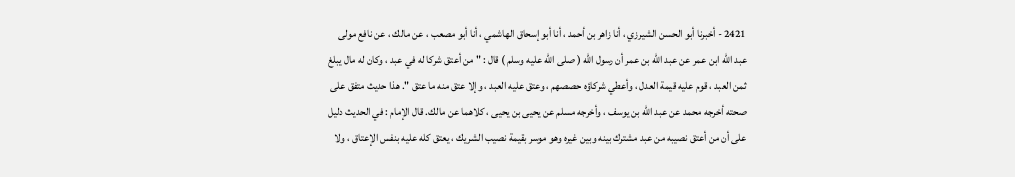2421 - أخبرنا أبو الحسن الشيرزي ، أنا زاهر بن أحمد ، أنا أبو إسحاق الهاشمي ، أنا أبو مصعب ، عن مالك ، عن نافع مولى عبد الله ابن عمر عن عبد الله بن عمر أن رسول الله ( صلى الله عليه وسلم ) قال : " من أعتق شركا له في عبد ، وكان له مال يبلغ ثمن العبد ، قوم عليه قيمة العدل ، وأعطي شركاؤه حصصهم ، وعتق عليه العبد ، وإلا عتق منه ما عتق ". هذا حديث متفق على صحته أخرجه محمد عن عبد الله بن يوسف ، وأخرجه مسلم عن يحيى بن يحيى ، كلاهما عن مالك. قال الإمام : في الحديث دليل على أن من أعتق نصيبه من عبد مشترك بينه وبين غيره وهو موسر بقيمة نصيب الشريك ، يعتق كله عليه بنفس الإعتاق ، ولا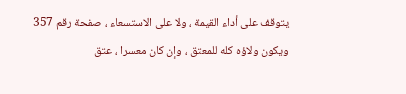يتوقف على أداء القيمة ، ولا على الاستسعاء ، صفحة رقم 357 ويكون ولاؤه كله للمعتق ، وإن كان معسرا ، عتق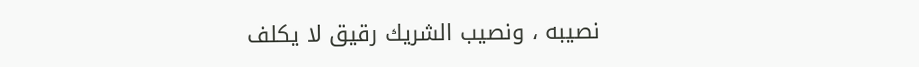نصيبه ، ونصيب الشريك رقيق لا يكلف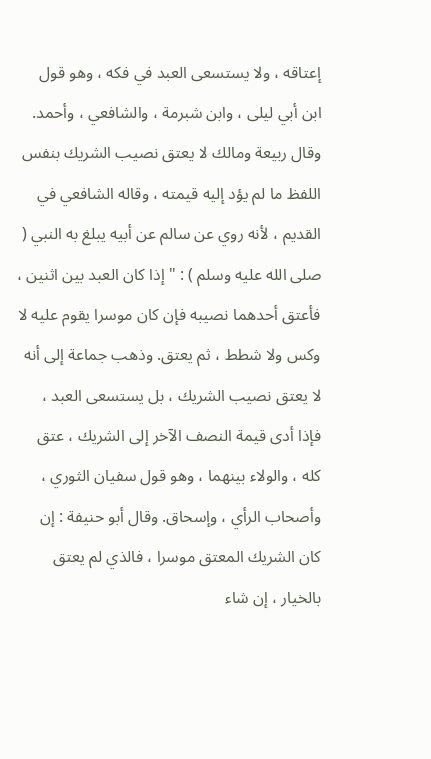إعتاقه ، ولا يستسعى العبد في فكه ، وهو قول ابن أبي ليلى ، وابن شبرمة ، والشافعي ، وأحمد. وقال ربيعة ومالك لا يعتق نصيب الشريك بنفس اللفظ ما لم يؤد إليه قيمته ، وقاله الشافعي في القديم ، لأنه روي عن سالم عن أبيه يبلغ به النبي ( صلى الله عليه وسلم ) : " إذا كان العبد بين اثنين ، فأعتق أحدهما نصيبه فإن كان موسرا يقوم عليه لا وكس ولا شطط ، ثم يعتق. وذهب جماعة إلى أنه لا يعتق نصيب الشريك ، بل يستسعى العبد ، فإذا أدى قيمة النصف الآخر إلى الشريك ، عتق كله ، والولاء بينهما ، وهو قول سفيان الثوري ، وأصحاب الرأي ، وإسحاق. وقال أبو حنيفة : إن كان الشريك المعتق موسرا ، فالذي لم يعتق بالخيار ، إن شاء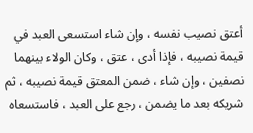أعتق نصيب نفسه ، وإن شاء استسعى العبد في قيمة نصيبه ، فإذا أدى ، عتق ، وكان الولاء بينهما نصفين ، وإن شاء ، ضمن المعتق قيمة نصيبه ، ثم شريكه بعد ما يضمن ، رجع على العبد ، فاستسعاه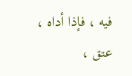فيه ، فإذا أداه ، عتق ،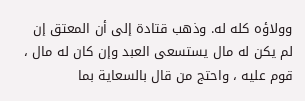وولاؤه كله له. وذهب قتادة إلى أن المعتق إن لم يكن له مال يستسعى العبد وإن كان له مال ، قوم عليه ، واحتج من قال بالسعاية بما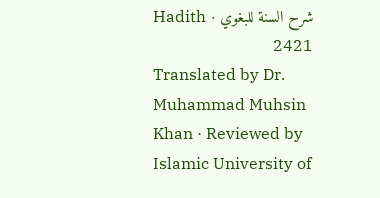شرح السنة للبغوي · Hadith 2421
Translated by Dr. Muhammad Muhsin Khan · Reviewed by Islamic University of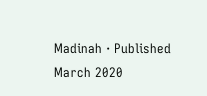Madinah · Published March 2020